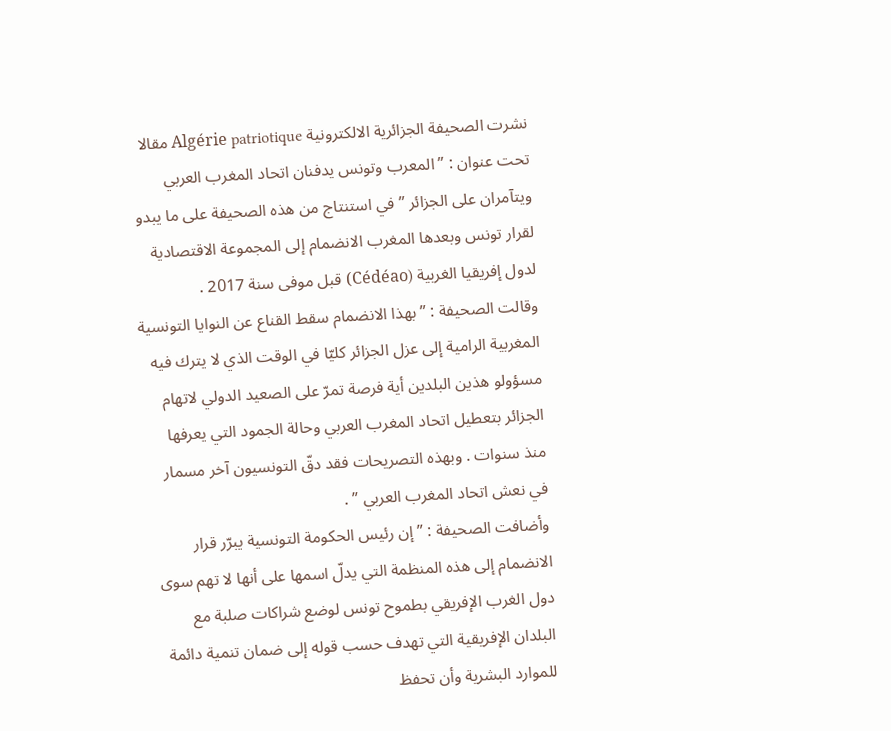نشرت الصحيفة الجزائرية الالكترونية Algérie patriotique مقالا تحت عنوان : ” المعرب وتونس يدفنان اتحاد المغرب العربي ويتآمران على الجزائر ” في استنتاج من هذه الصحيفة على ما يبدو لقرار تونس وبعدها المغرب الانضمام إلى المجموعة الاقتصادية لدول إفريقيا الغربية (Cédéao) قبل موفى سنة 2017 .
وقالت الصحيفة : ” بهذا الانضمام سقط القناع عن النوايا التونسية المغربية الرامية إلى عزل الجزائر كليّا في الوقت الذي لا يترك فيه مسؤولو هذين البلدين أية فرصة تمرّ على الصعيد الدولي لاتهام الجزائر بتعطيل اتحاد المغرب العربي وحالة الجمود التي يعرفها منذ سنوات . وبهذه التصريحات فقد دقّ التونسيون آخر مسمار في نعش اتحاد المغرب العربي ” .
وأضافت الصحيفة : ” إن رئيس الحكومة التونسية يبرّر قرار الانضمام إلى هذه المنظمة التي يدلّ اسمها على أنها لا تهم سوى دول الغرب الإفريقي بطموح تونس لوضع شراكات صلبة مع البلدان الإفريقية التي تهدف حسب قوله إلى ضمان تنمية دائمة للموارد البشرية وأن تحفظ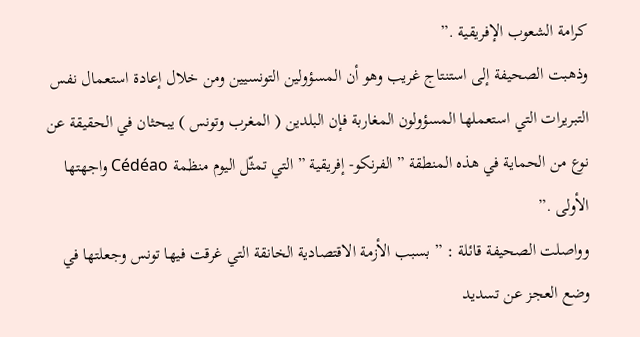كرامة الشعوب الإفريقية .”
وذهبت الصحيفة إلى استنتاج غريب وهو أن المسؤولين التونسيين ومن خلال إعادة استعمال نفس التبريرات التي استعملها المسؤولون المغاربة فإن البلدين ( المغرب وتونس ) يبحثان في الحقيقة عن نوع من الحماية في هذه المنطقة ” الفرنكو- إفريقية ” التي تمثّل اليوم منظمة Cédéao واجهتها الأولى .”
وواصلت الصحيفة قائلة : ” بسبب الأزمة الاقتصادية الخانقة التي غرقت فيها تونس وجعلتها في وضع العجز عن تسديد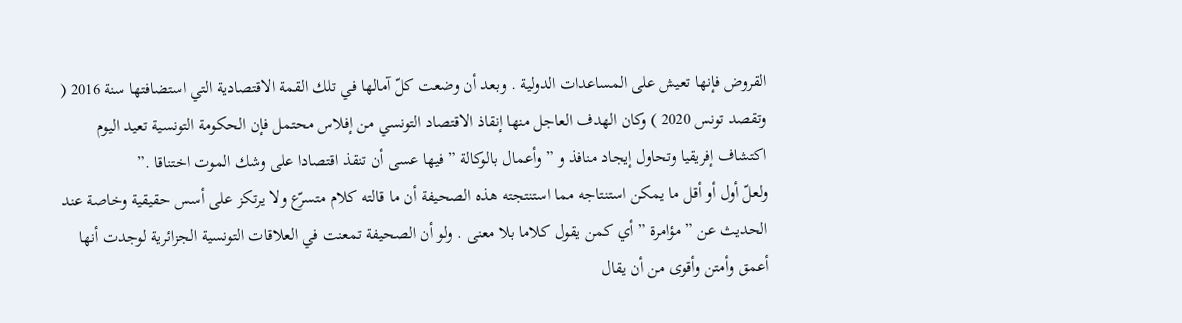القروض فإنها تعيش على المساعدات الدولية . وبعد أن وضعت كلّ آمالها في تلك القمة الاقتصادية التي استضافتها سنة 2016 ( وتقصد تونس 2020 ) وكان الهدف العاجل منها إنقاذ الاقتصاد التونسي من إفلاس محتمل فإن الحكومة التونسية تعيد اليوم اكتشاف إفريقيا وتحاول إيجاد منافذ و ” وأعمال بالوكالة ” فيها عسى أن تنقذ اقتصادا على وشك الموت اختناقا .”
ولعلّ أول أو أقل ما يمكن استنتاجه مما استنتجته هذه الصحيفة أن ما قالته كلام متسرّع ولا يرتكز على أسس حقيقية وخاصة عند الحديث عن ” مؤامرة ” أي كمن يقول كلاما بلا معنى . ولو أن الصحيفة تمعنت في العلاقات التونسية الجزائرية لوجدت أنها أعمق وأمتن وأقوى من أن يقال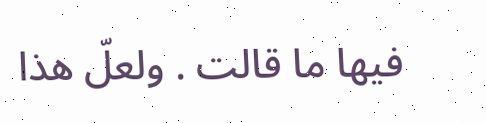فيها ما قالت . ولعلّ هذا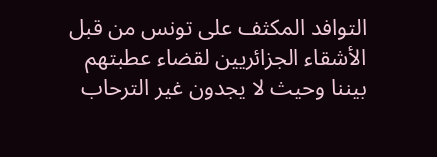التوافد المكثف على تونس من قبل الأشقاء الجزائريين لقضاء عطبتهم بيننا وحيث لا يجدون غير الترحاب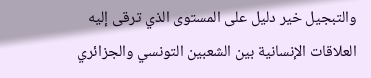والتبجيل خير دليل على المستوى الذي ترقى إليه العلاقات الإنسانية بين الشعبين التونسي والجزائري